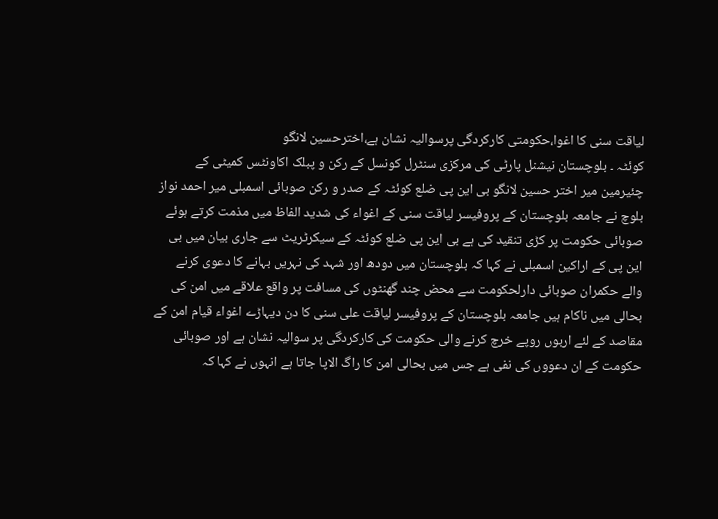لیاقت سنی کا اغوا،حکومتی کارکردگی پرسوالیہ نشان ہے،اخترحسین لانگو
کوئٹہ ۔ بلوچستان نیشنل پارٹی کی مرکزی سنٹرل کونسل کے رکن و پبلک اکاونٹس کمیٹی کے چئیرمین میر اختر حسین لانگو بی این پی ضلع کوئٹہ کے صدر و رکن صوبائی اسمبلی میر احمد نواز بلوچ نے جامعہ بلوچستان کے پروفیسر لیاقت سنی کے اغواء کی شدید الفاظ میں مذمت کرتے ہوئے صوبائی حکومت پر کڑی تنقید کی ہے بی این پی ضلع کوئٹہ کے سیکرٹریٹ سے جاری بیان میں بی این پی کے اراکین اسمبلی نے کہا کہ بلوچستان میں دودھ اور شہد کی نہریں بہانے کا دعوی کرنے والے حکمران صوبائی دارلحکومت سے محض چند گھنٹوں کی مسافت پر واقع علاقے میں امن کی بحالی میں ناکام ہیں جامعہ بلوچستان کے پروفیسر لیاقت علی سنی کا دن دیہاڑے اغواء قیام امن کے مقاصد کے لئے اربوں روپے خرچ کرنے والی حکومت کی کارکردگی پر سوالیہ نشان ہے اور صوبائی حکومت کے ان دعووں کی نفی ہے جس میں بحالی امن کا راگ الاپا جاتا ہے انہوں نے کہا کہ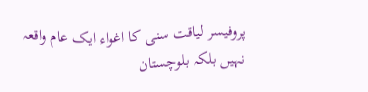پروفیسر لیاقت سنی کا اغواء ایک عام واقعہ نہیں بلکہ بلوچستان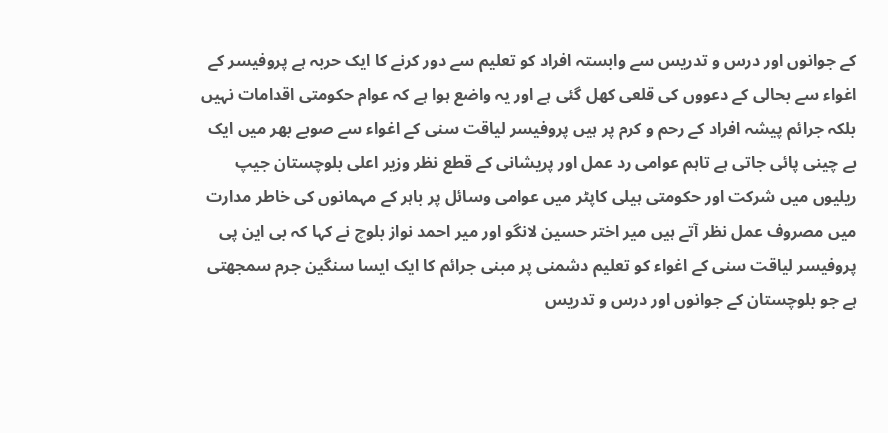کے جوانوں اور درس و تدریس سے وابستہ افراد کو تعلیم سے دور کرنے کا ایک حربہ ہے پروفیسر کے اغواء سے بحالی کے دعووں کی قلعی کھل گئی ہے اور یہ واضع ہوا ہے کہ عوام حکومتی اقدامات نہیں بلکہ جرائم پیشہ افراد کے رحم و کرم پر ہیں پروفیسر لیاقت سنی کے اغواء سے صوبے بھر میں ایک بے چینی پائی جاتی ہے تاہم عوامی رد عمل اور پریشانی کے قطع نظر وزیر اعلی بلوچستان جیپ ریلیوں میں شرکت اور حکومتی ہیلی کاپٹر میں عوامی وسائل پر باہر کے مہمانوں کی خاطر مدارت میں مصروف عمل نظر آتے ہیں میر اختر حسین لانگو اور میر احمد نواز بلوچ نے کہا کہ بی این پی پروفیسر لیاقت سنی کے اغواء کو تعلیم دشمنی پر مبنی جرائم کا ایک ایسا سنگین جرم سمجھتی ہے جو بلوچستان کے جوانوں اور درس و تدریس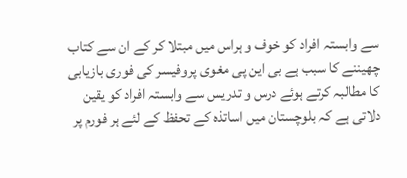سے وابستہ افراد کو خوف و ہراس میں مبتلا کر کے ان سے کتاب چھیننے کا سبب ہے بی این پی مغوی پروفیسر کی فوری بازیابی کا مطالبہ کرتے ہوئے درس و تدریس سے وابستہ افراد کو یقین دلاتی ہے کہ بلوچستان میں اساتذہ کے تحفظ کے لئے ہر فورم پر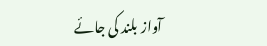آواز بلند کی جائے